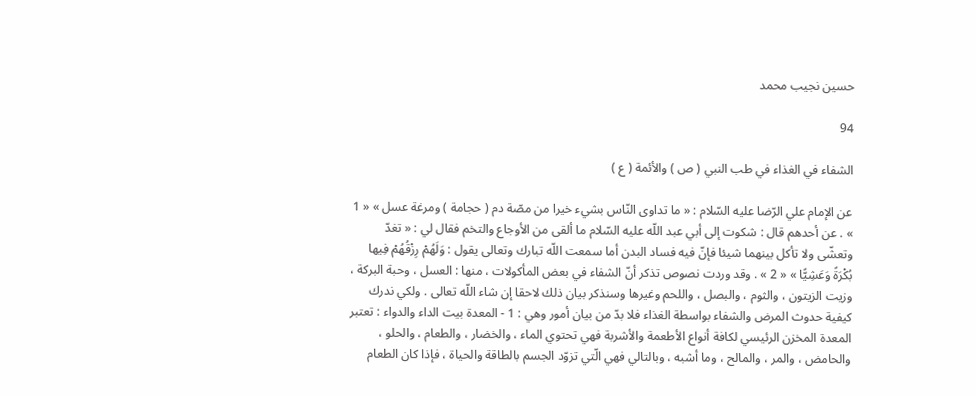حسين نجيب محمد

94

الشفاء في الغذاء في طب النبي ( ص ) والأئمة ( ع )

عن الإمام علي الرّضا عليه السّلام : « ما تداوى النّاس بشيء خيرا من مصّة دم ( حجامة ) ومرغة عسل » « 1 » . عن أحدهم قال : شكوت إلى أبي عبد اللّه عليه السّلام ما ألقى من الأوجاع والتخم فقال لي : « تغدّ وتعشّى ولا تأكل بينهما شيئا فإنّ فيه فساد البدن أما سمعت اللّه تبارك وتعالى يقول : وَلَهُمْ رِزْقُهُمْ فِيها بُكْرَةً وَعَشِيًّا » « 2 » . وقد وردت نصوص تذكر أنّ الشفاء في بعض المأكولات ، منها : العسل ، وحبة البركة ، وزيت الزيتون ، والثوم ، والبصل ، واللحم وغيرها وسنذكر بيان ذلك لاحقا إن شاء اللّه تعالى . ولكي ندرك كيفية حدوث المرض والشفاء بواسطة الغذاء فلا بدّ من بيان أمور وهي : 1 - المعدة بيت الداء والدواء : تعتبر المعدة المخزن الرئيسي لكافة أنواع الأطعمة والأشربة فهي تحتوي الماء ، والخضار ، والطعام ، والحلو ، والحامض ، والمر ، والمالح ، وما أشبه ، وبالتالي فهي الّتي تزوّد الجسم بالطاقة والحياة ، فإذا كان الطعام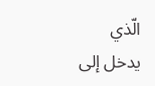الّذي يدخل إلى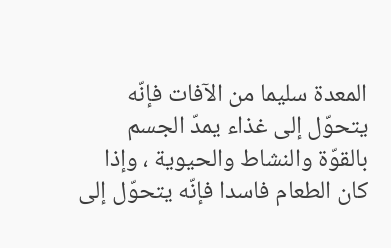المعدة سليما من الآفات فإنّه يتحوّل إلى غذاء يمدّ الجسم بالقوّة والنشاط والحيوية ، وإذا كان الطعام فاسدا فإنّه يتحوّل إلى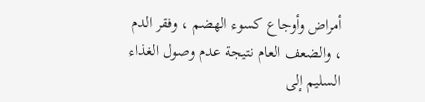أمراض وأوجاع كسوء الهضم ، وفقر الدم ، والضعف العام نتيجة عدم وصول الغذاء السليم إلى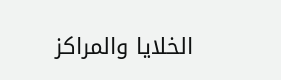الخلايا والمراكز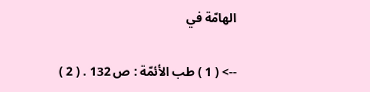الهامّة في

--> ( 1 ) طب الأئمّة : ص 132 . ( 2 )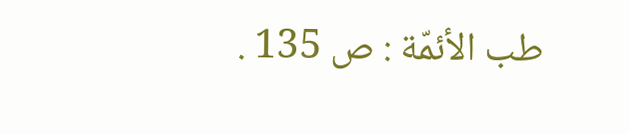طب الأئمّة : ص 135 .